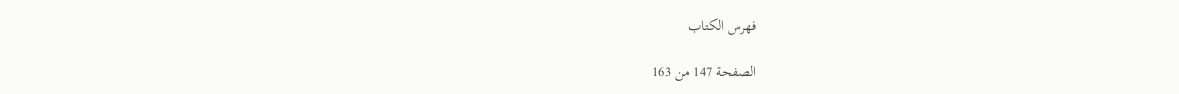فهرس الكتاب

الصفحة 147 من 163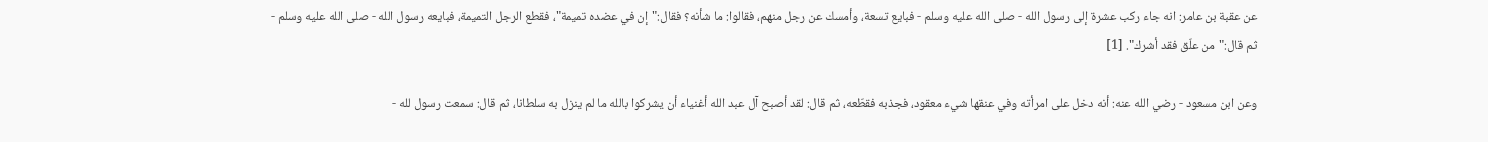عن عقبة بن عامر: انه جاء ركب عشرة إلى رسول الله - صلى الله عليه وسلم - فبايع تسعة، وأمسك عن رجل منهم، فقالوا: ما شأنه؟ فقال:"إن في عضده تميمة"، فقطع الرجل التميمة، فبايعه رسول الله - صلى الله عليه وسلم - ثم قال:"من علّق فقد أشرك". [1]

وعن ابن مسعود - رضي الله عنه: أنه دخل على امرأته وفي عنقها شيء معقود، فجذبه فقطّعه، ثم قال: لقد أصبح آل عبد الله أغنياء أن يشركوا بالله ما لم ينزل به سلطانا، ثم قال: سمعت رسول لله -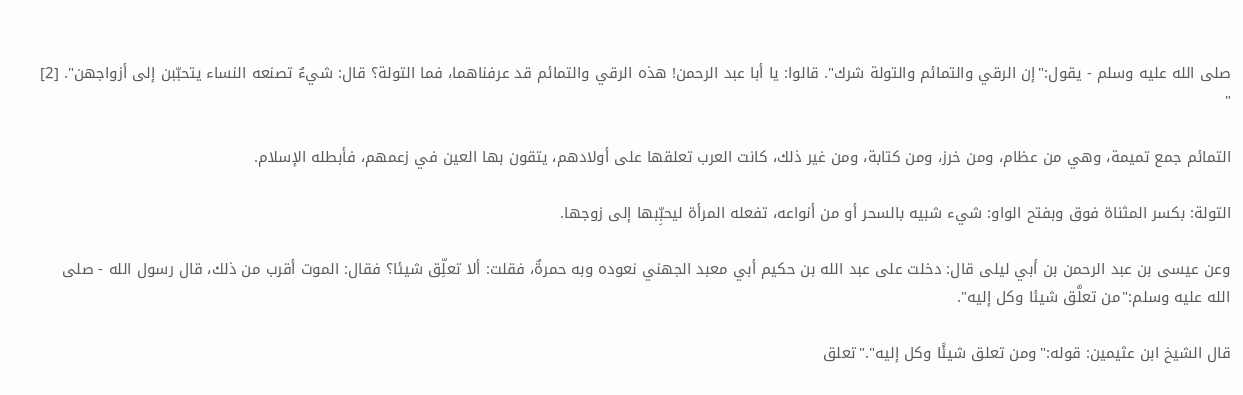صلى الله عليه وسلم - يقول:"إن الرقي والتمائم والتولة شرك". قالوا: يا أبا عبد الرحمن! هذه الرقي والتمائم قد عرفناهما، فما التولة؟ قال: شيءٌ تصنعه النساء يتحبّبن إلى أزواجهن". [2] "

التمائم جمع تميمة، وهي من عظام، ومن خرز، ومن كتابة، ومن غير ذلك، كانت العرب تعلقها على أولادهم، يتقون بها العين في زعمهم، فأبطله الإسلام.

التولة: بكسر المثناة فوق وبفتح الواو: شيء شبيه بالسحر أو من أنواعه، تفعله المرأة ليحبِّبها إلى زوجها.

وعن عيسى بن عبد الرحمن بن أبي ليلى قال: دخلت على عبد الله بن حكيم أبي معبد الجهني نعوده وبه حمرةٌ، فقلت: ألا تعلِّق شيئا؟ فقال: الموت أقرب من ذلك، قال رسول الله - صلى الله عليه وسلم:"من تعلَّق شيئا وكل إليه".

قال الشيخ ابن عثيمين: قوله:"ومن تعلق شيئًا وكل إليه"."تعلق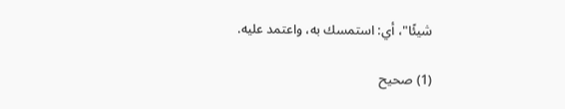شيئًا"، أي: استمسك به، واعتمد عليه.

(1) صحيح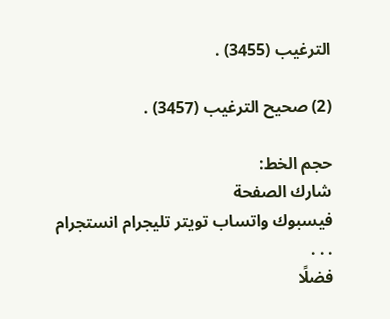الترغيب (3455) .

(2) صحيح الترغيب (3457) .

حجم الخط:
شارك الصفحة
فيسبوك واتساب تويتر تليجرام انستجرام
. . .
فضلًا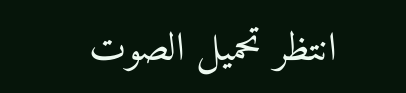انتظر تحميل الصوت